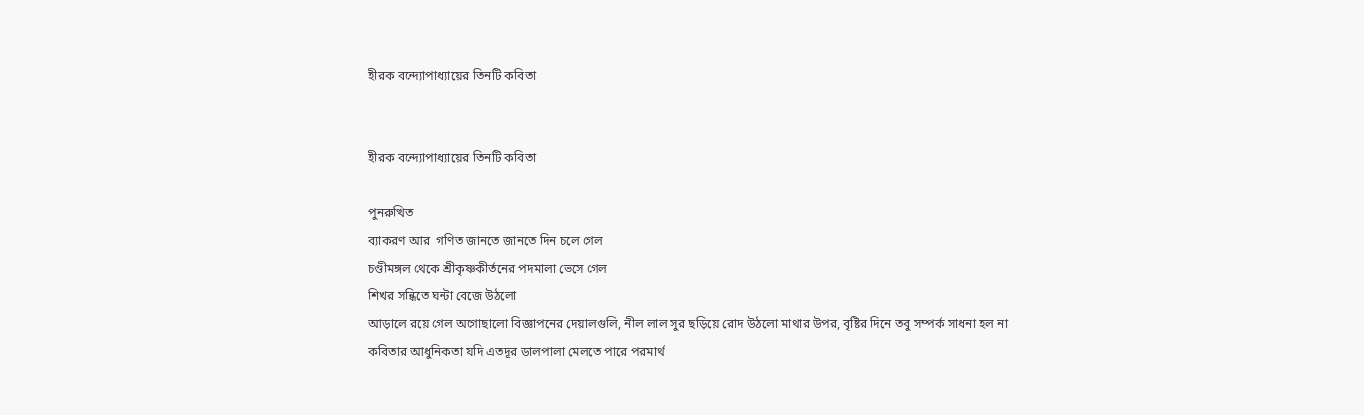হীরক বন্দ্যোপাধ্যায়ের তিনটি কবিতা


হীরক বন্দ্যোপাধ্যায়ের তিনটি কবিতা

পুনরুত্থিত
ব্যাকরণ আর  গণিত জানতে জানতে দিন চলে গেল
চণ্ডীমঙ্গল থেকে শ্রীকৃষ্ণকীর্তনের পদমালা ভেসে গেল
শিখর সন্ধিতে ঘন্টা বেজে উঠলো
আড়ালে রয়ে গেল অগোছালো বিজ্ঞাপনের দেয়ালগুলি, নীল লাল সুর ছড়িয়ে রোদ উঠলো মাথার উপর, বৃষ্টির দিনে তবু সম্পর্ক সাধনা হল না
কবিতার আধুনিকতা যদি এতদূর ডালপালা মেলতে পারে পরমার্থ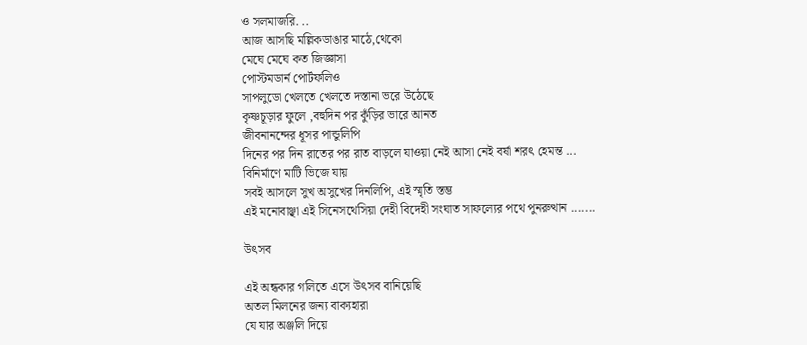ও সলমাজরি. ..
আজ আসছি মল্লিকডাঙার মাঠে,থেকো
মেঘে মেঘে কত জিজ্ঞাসা
পোস্টমডার্ন পোর্টফলিও
সাপলুডো খেলতে খেলতে দস্তানা ভরে উঠেছে
কৃষ্ণচূড়ার ফুলে ,বহুদিন পর কুঁড়ির ভারে আনত
জীবনানন্দের ধূসর পান্ডুলিপি
দিনের পর দিন রাতের পর রাত বাড়লে যাওয়া নেই আসা নেই বর্ষা শরৎ হেমন্ত ...
বিনির্মাণে মাটি ভিজে যায়
সবই আসলে সুখ অসুখের দিনলিপি, এই স্মৃতি স্তম্ভ
এই মনোবাঞ্ছা এই সিনেসথেসিয়া দেহী বিদেহী সংঘাত সাফল্যের পথে পুনরুত্থান .......

উৎসব

এই অন্ধকার গলিতে এসে উৎসব বানিয়েছি
অতল মিলনের জন্য বাক‍্যহারা
যে যার অঞ্জলি দিয়ে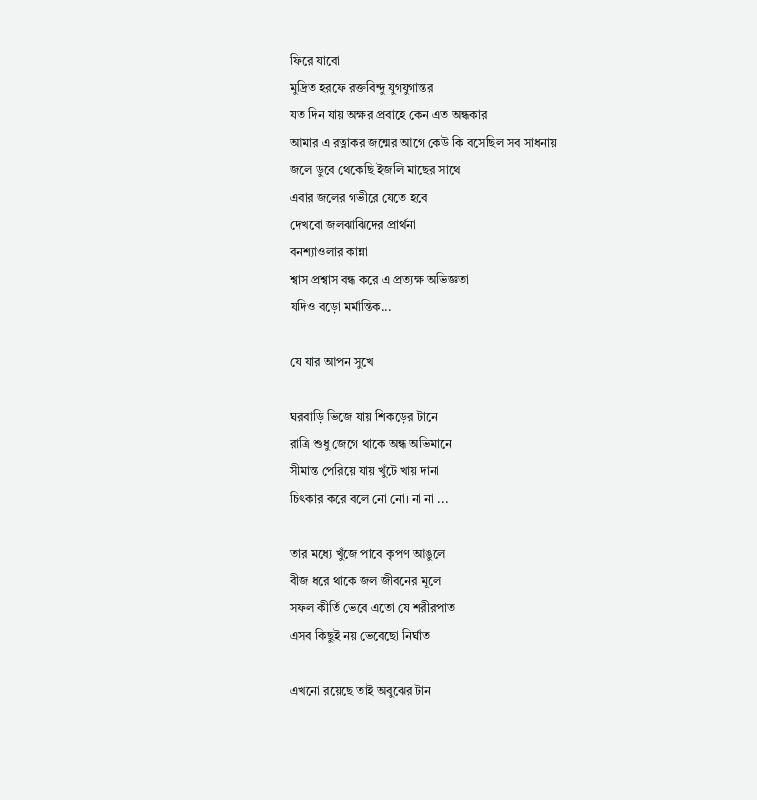ফিরে যাবো
মুদ্রিত হরফে রক্তবিন্দু যুগযুগান্তর
যত দিন যায় অক্ষর প্রবাহে কেন এত অন্ধকার
আমার এ রত্নাকর জন্মের আগে কেউ কি বসেছিল সব সাধনায়
জলে ডুবে থেকেছি ইজলি মাছের সাথে
এবার জলের গভীরে যেতে হবে
দেখবো জলঝাঝিদের প্রার্থনা
বনশ‍্যাওলার কান্না
শ্বাস প্রশ্বাস বন্ধ করে এ প্রত‍্যক্ষ অভিজ্ঞতা
যদিও বড়ো মর্মান্তিক...

যে যার আপন সুখে

ঘরবাড়ি ভিজে যায় শিকড়ের টানে
রাত্রি শুধু জেগে থাকে অন্ধ অভিমানে
সীমান্ত পেরিয়ে যায় খুঁটে খায় দানা
চিৎকার করে বলে নো নো। না না ...

তার মধ্যে খুঁজে পাবে কৃপণ আঙুলে
বীজ ধরে থাকে জল জীবনের মূলে
সফল কীর্তি ভেবে এতো যে শরীরপাত
এসব কিছুই নয় ভেবেছো নির্ঘাত

এখনো রয়েছে তাই অবুঝের টান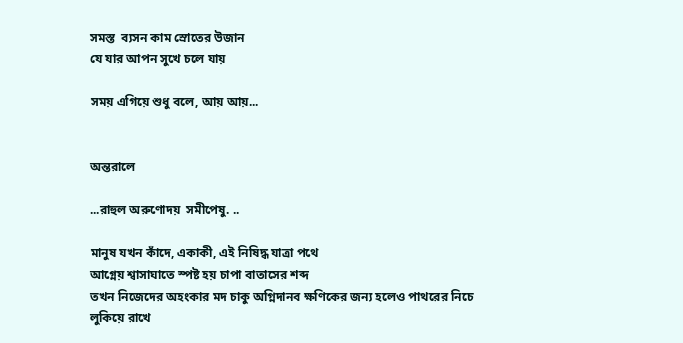সমস্ত  ব‍্যসন কাম স্রোতের উজান
যে যার আপন সুখে চলে যায়

সময় এগিয়ে শুধু বলে, আয় আয়...


অন্তরালে

...রাহুল অরুণোদয়  সমীপেষু. ..

মানুষ যখন কাঁদে, একাকী, এই নিষিদ্ধ যাত্রা পথে
আগ্নেয় শ্বাসাঘাতে স্পষ্ট হয় চাপা বাতাসের শব্দ
তখন নিজেদের অহংকার মদ চাকু অগ্নিদানব ক্ষণিকের জন্য হলেও পাথরের নিচে লুকিয়ে রাখে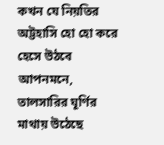কখন যে নিয়তির অট্টহাসি হো হো করে হেসে উঠবে
আপনমনে, তালসারির ঘূর্ণির মাথায় উঠেছে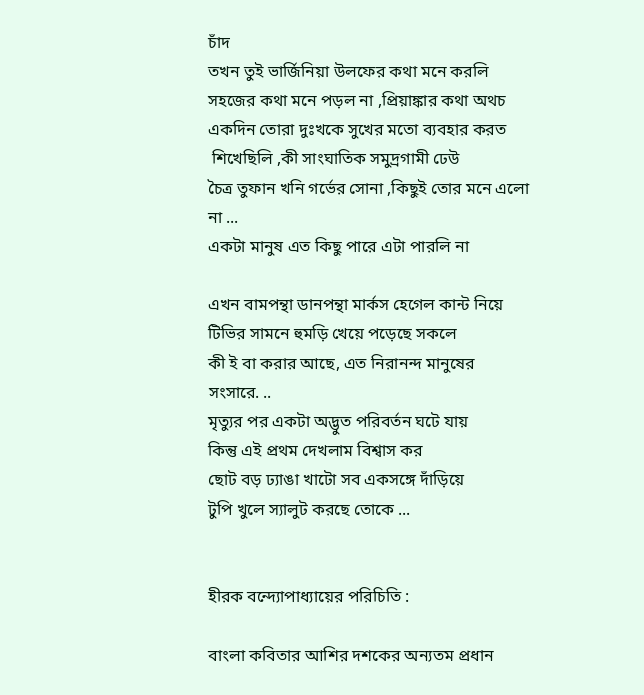চাঁদ
তখন তুই ভার্জিনিয়া উলফের কথা মনে করলি
সহজের কথা মনে পড়ল না ,প্রিয়াঙ্কার কথা অথচ
একদিন তোরা দুঃখকে সুখের মতো ব্যবহার করত
 শিখেছিলি ,কী সাংঘাতিক সমুদ্রগামী ঢেউ
চৈত্র তুফান খনি গর্ভের সোনা ,কিছুই তোর মনে এলো না ...
একটা মানুষ এত কিছু পারে এটা পারলি না

এখন বামপন্থা ডানপন্থা মার্কস হেগেল কান্ট নিয়ে টিভির সামনে হুমড়ি খেয়ে পড়েছে সকলে
কী ই বা করার আছে, এত নিরানন্দ মানুষের সংসারে. ..
মৃত্যুর পর একটা অদ্ভুত পরিবর্তন ঘটে যায়
কিন্তু এই প্রথম দেখলাম বিশ্বাস কর
ছোট বড় ঢ্যাঙা খাটো সব একসঙ্গে দাঁড়িয়ে
টুপি খুলে স্যালুট করছে তোকে ...


হীরক বন্দ্যোপাধ্যায়ের পরিচিতি :

বাংলা কবিতার আশির দশকের অন্যতম প্রধান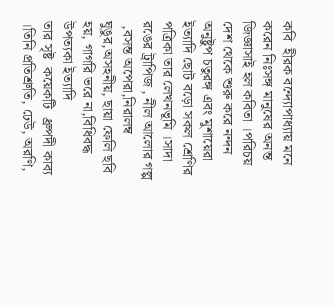কবি  হীরক বন্দ্যোপাধ্যায় মনে করেন নিঃসঙ্গ মানুষের অনন্ত জিজ্ঞাসাই হল কবিতা ।পরিচয়  দেশ থেকে শুরু করে নন্দন অনুষ্টুপ চতুরঙ্গ এবং মুশায়েরা ইত্যাদি ছোট বড়ো সকল শ্রেণির পত্রিকা তার লেখনভূমি ।সাদা রঙের ট্রাপিজ , নীল আলোর গল্প
 ,বসন্ত অপেরা,নিরালম্ব ঘুঙুর,অসহনীয়, ছায়া ফেলি ছবি হয়, গাগরি ভরে না,বিধিবদ্ধ উপত্যকা ইত্যাদি
তার সৃষ্ট  কয়েকটি  ধ্রুপদী কাব্য ।তিনি প্রতিশ্রুতি, ঢেউ, অরণি,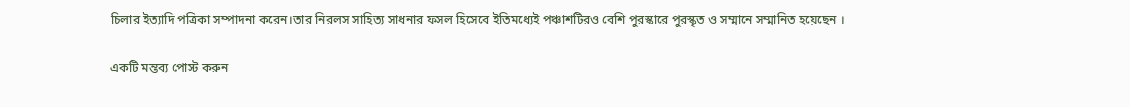চিলার ইত্যাদি পত্রিকা সম্পাদনা করেন।তার নিরলস সাহিত্য সাধনার ফসল হিসেবে ইতিমধ্যেই পঞ্চাশটিরও বেশি পুরস্কারে পুরস্কৃত ও সম্মানে সম্মানিত হয়েছেন ।

একটি মন্তব্য পোস্ট করুন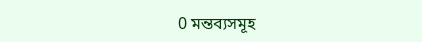0 মন্তব্যসমূহ